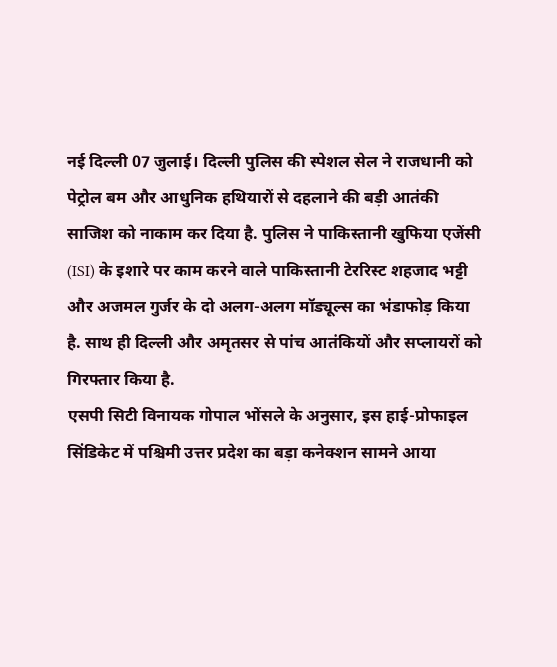नई दिल्ली 07 जुलाई। दिल्ली पुलिस की स्पेशल सेल ने राजधानी को पेट्रोल बम और आधुनिक हथियारों से दहलाने की बड़ी आतंकी साजिश को नाकाम कर दिया है. पुलिस ने पाकिस्तानी खुफिया एजेंसी (ISI) के इशारे पर काम करने वाले पाकिस्तानी टेररिस्ट शहजाद भट्टी और अजमल गुर्जर के दो अलग-अलग मॉड्यूल्स का भंडाफोड़ किया है. साथ ही दिल्ली और अमृतसर से पांच आतंकियों और सप्लायरों को गिरफ्तार किया है.
एसपी सिटी विनायक गोपाल भोंसले के अनुसार, इस हाई-प्रोफाइल सिंडिकेट में पश्चिमी उत्तर प्रदेश का बड़ा कनेक्शन सामने आया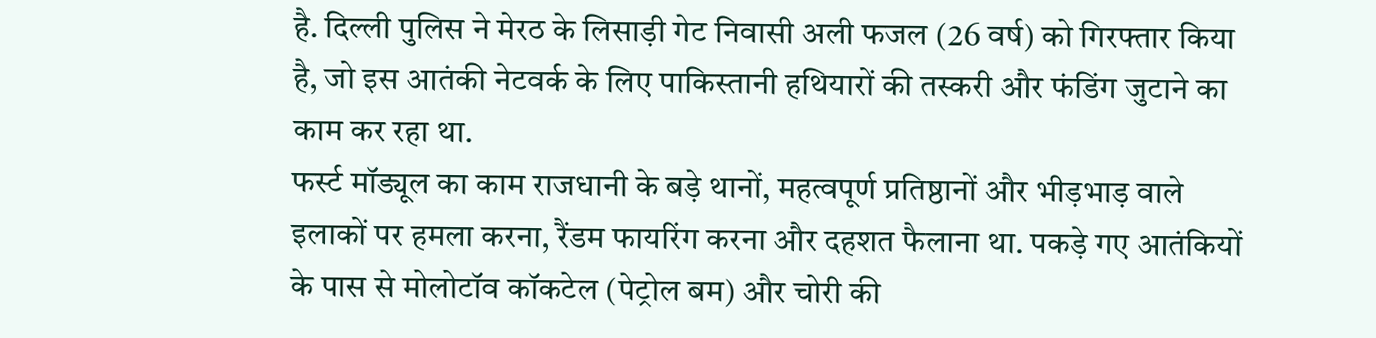है. दिल्ली पुलिस ने मेरठ के लिसाड़ी गेट निवासी अली फजल (26 वर्ष) को गिरफ्तार किया है, जो इस आतंकी नेटवर्क के लिए पाकिस्तानी हथियारों की तस्करी और फंडिंग जुटाने का काम कर रहा था.
फर्स्ट मॉड्यूल का काम राजधानी के बड़े थानों, महत्वपूर्ण प्रतिष्ठानों और भीड़भाड़ वाले इलाकों पर हमला करना, रैंडम फायरिंग करना और दहशत फैलाना था. पकड़े गए आतंकियों के पास से मोलोटॉव कॉकटेल (पेट्रोल बम) और चोरी की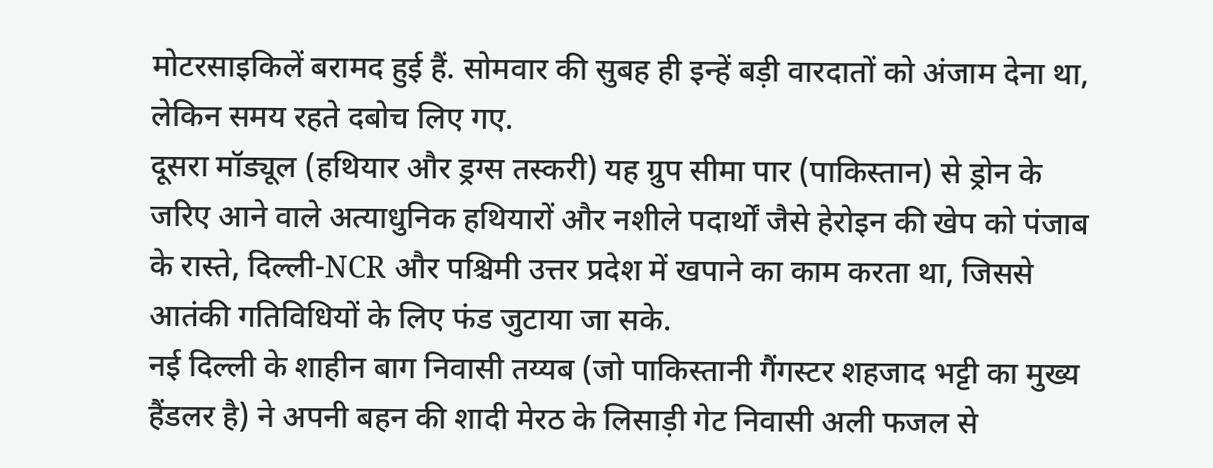मोटरसाइकिलें बरामद हुई हैं. सोमवार की सुबह ही इन्हें बड़ी वारदातों को अंजाम देना था, लेकिन समय रहते दबोच लिए गए.
दूसरा मॉड्यूल (हथियार और ड्रग्स तस्करी) यह ग्रुप सीमा पार (पाकिस्तान) से ड्रोन के जरिए आने वाले अत्याधुनिक हथियारों और नशीले पदार्थों जैसे हेरोइन की खेप को पंजाब के रास्ते, दिल्ली-NCR और पश्चिमी उत्तर प्रदेश में खपाने का काम करता था, जिससे आतंकी गतिविधियों के लिए फंड जुटाया जा सके.
नई दिल्ली के शाहीन बाग निवासी तय्यब (जो पाकिस्तानी गैंगस्टर शहजाद भट्टी का मुख्य हैंडलर है) ने अपनी बहन की शादी मेरठ के लिसाड़ी गेट निवासी अली फजल से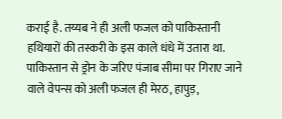कराई है. तय्यब ने ही अली फजल को पाकिस्तानी हथियारों की तस्करी के इस काले धंधे में उतारा था.
पाकिस्तान से ड्रोन के जरिए पंजाब सीमा पर गिराए जाने वाले वेपन्स को अली फजल ही मेरठ, हापुड़,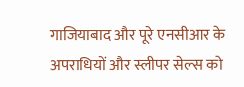गाजियाबाद और पूरे एनसीआर के अपराधियों और स्लीपर सेल्स को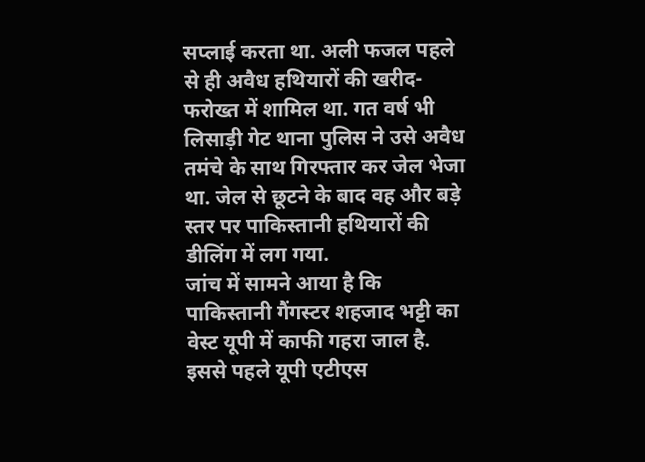सप्लाई करता था. अली फजल पहले से ही अवैध हथियारों की खरीद-फरोख्त में शामिल था. गत वर्ष भी लिसाड़ी गेट थाना पुलिस ने उसे अवैध तमंचे के साथ गिरफ्तार कर जेल भेजा था. जेल से छूटने के बाद वह और बड़े स्तर पर पाकिस्तानी हथियारों की डीलिंग में लग गया.
जांच में सामने आया है कि पाकिस्तानी गैंगस्टर शहजाद भट्टी का वेस्ट यूपी में काफी गहरा जाल है. इससे पहले यूपी एटीएस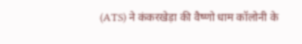(ATS) ने कंकरखेड़ा की वैष्णो धाम कॉलोनी के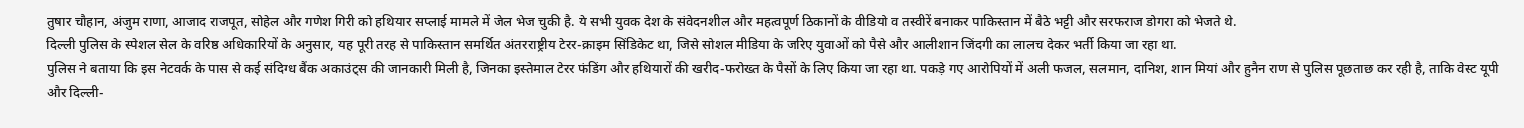तुषार चौहान, अंजुम राणा, आजाद राजपूत, सोहेल और गणेश गिरी को हथियार सप्लाई मामले में जेल भेज चुकी है. ये सभी युवक देश के संवेदनशील और महत्वपूर्ण ठिकानों के वीडियो व तस्वीरें बनाकर पाकिस्तान में बैठे भट्टी और सरफराज डोगरा को भेजते थे.
दिल्ली पुलिस के स्पेशल सेल के वरिष्ठ अधिकारियों के अनुसार, यह पूरी तरह से पाकिस्तान समर्थित अंतरराष्ट्रीय टेरर-क्राइम सिंडिकेट था, जिसे सोशल मीडिया के जरिए युवाओं को पैसे और आलीशान जिंदगी का लालच देकर भर्ती किया जा रहा था.
पुलिस ने बताया कि इस नेटवर्क के पास से कई संदिग्ध बैंक अकाउंट्स की जानकारी मिली है, जिनका इस्तेमाल टेरर फंडिंग और हथियारों की खरीद-फरोख्त के पैसों के लिए किया जा रहा था. पकड़े गए आरोपियों में अली फजल, सलमान, दानिश, शान मियां और हुनैन राण से पुलिस पूछताछ कर रही है, ताकि वेस्ट यूपी और दिल्ली-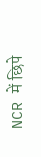NCR में छिपे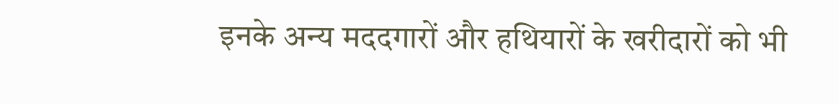इनके अन्य मददगारों और हथियारों के खरीदारों को भी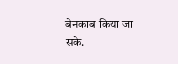बेनकाब किया जा सके.